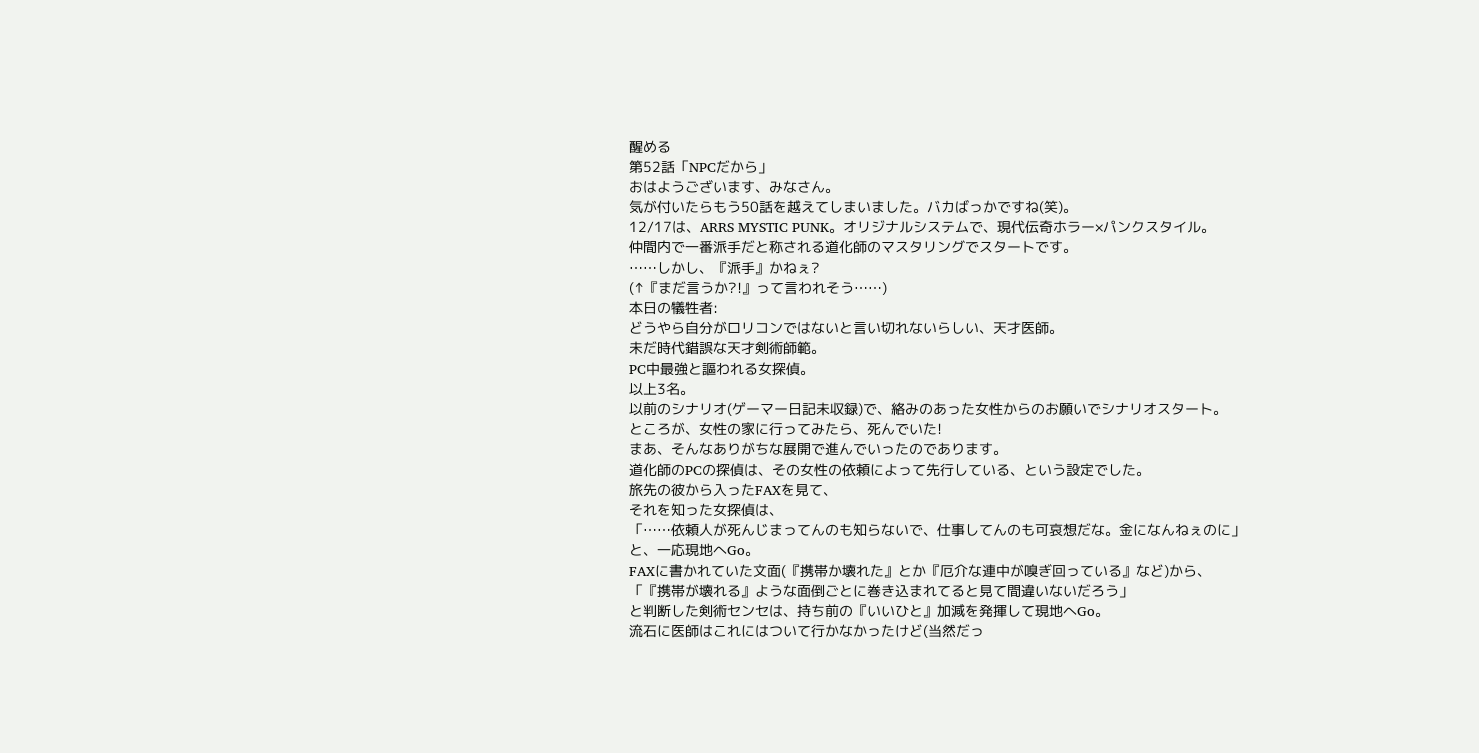醒める
第52話「NPCだから」
おはようございます、みなさん。
気が付いたらもう50話を越えてしまいました。バカばっかですね(笑)。
12/17は、ARRS MYSTIC PUNK。オリジナルシステムで、現代伝奇ホラー×パンクスタイル。
仲間内で一番派手だと称される道化師のマスタリングでスタートです。
……しかし、『派手』かねぇ?
(↑『まだ言うか?!』って言われそう……)
本日の犠牲者:
どうやら自分がロリコンではないと言い切れないらしい、天才医師。
未だ時代錯誤な天才剣術師範。
PC中最強と謳われる女探偵。
以上3名。
以前のシナリオ(ゲーマー日記未収録)で、絡みのあった女性からのお願いでシナリオスタート。
ところが、女性の家に行ってみたら、死んでいた!
まあ、そんなありがちな展開で進んでいったのであります。
道化師のPCの探偵は、その女性の依頼によって先行している、という設定でした。
旅先の彼から入ったFAXを見て、
それを知った女探偵は、
「……依頼人が死んじまってんのも知らないで、仕事してんのも可哀想だな。金になんねぇのに」
と、一応現地へGo。
FAXに書かれていた文面(『携帯か壊れた』とか『厄介な連中が嗅ぎ回っている』など)から、
「『携帯が壊れる』ような面倒ごとに巻き込まれてると見て間違いないだろう」
と判断した剣術センセは、持ち前の『いいひと』加減を発揮して現地へGo。
流石に医師はこれにはついて行かなかったけど(当然だっ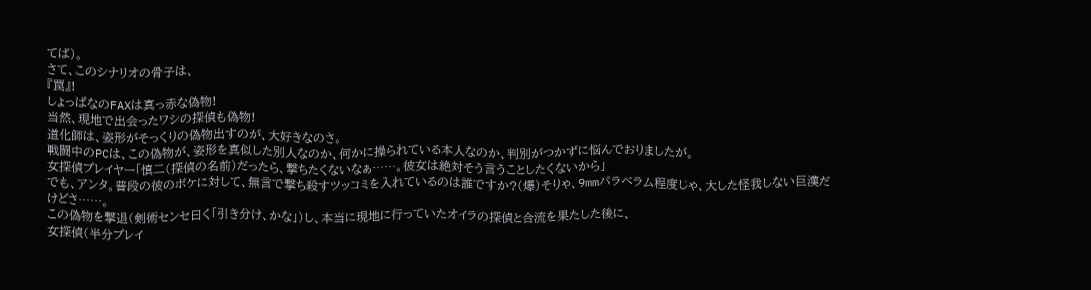てば)。
さて、このシナリオの骨子は、
『罠』!
しょっぱなのFAXは真っ赤な偽物!
当然、現地で出会ったワシの探偵も偽物!
道化師は、姿形がそっくりの偽物出すのが、大好きなのさ。
戦闘中のPCは、この偽物が、姿形を真似した別人なのか、何かに操られている本人なのか、判別がつかずに悩んでおりましたが。
女探偵プレイヤー「慎二(探偵の名前)だったら、撃ちたくないなぁ……。彼女は絶対そう言うことしたくないから」
でも、アンタ。普段の彼のボケに対して、無言で撃ち殺すツッコミを入れているのは誰ですか?(爆)そりゃ、9mmパラベラム程度じゃ、大した怪我しない巨漢だけどさ……。
この偽物を撃退(剣術センセ曰く「引き分け、かな」)し、本当に現地に行っていたオイラの探偵と合流を果たした後に、
女探偵(半分プレイ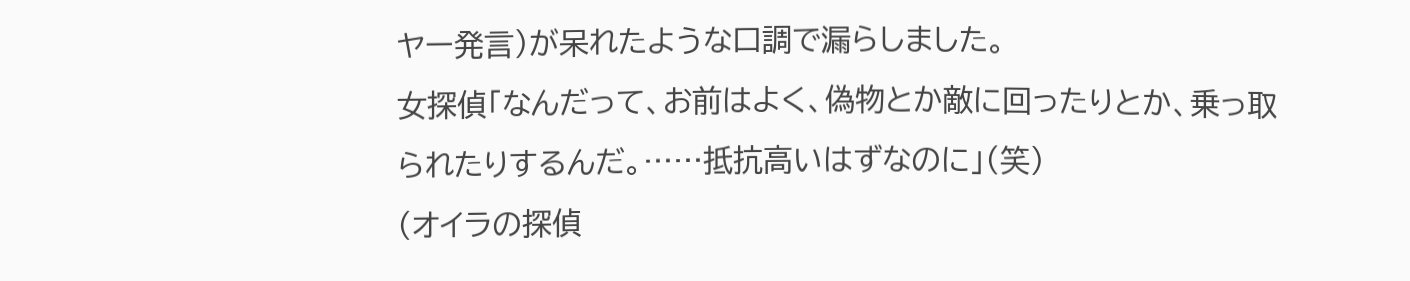ヤー発言)が呆れたような口調で漏らしました。
女探偵「なんだって、お前はよく、偽物とか敵に回ったりとか、乗っ取られたりするんだ。……抵抗高いはずなのに」(笑)
(オイラの探偵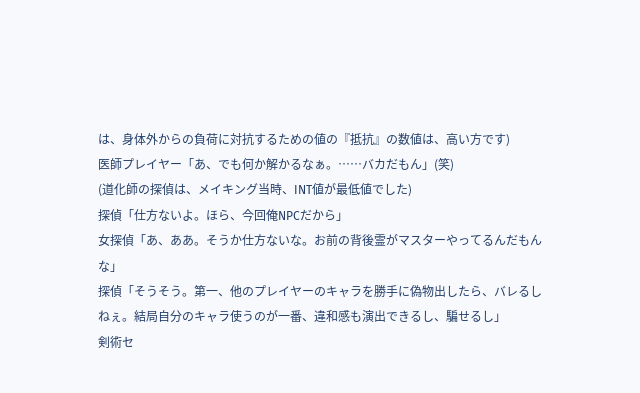は、身体外からの負荷に対抗するための値の『抵抗』の数値は、高い方です)
医師プレイヤー「あ、でも何か解かるなぁ。……バカだもん」(笑)
(道化師の探偵は、メイキング当時、INT値が最低値でした)
探偵「仕方ないよ。ほら、今回俺NPCだから」
女探偵「あ、ああ。そうか仕方ないな。お前の背後霊がマスターやってるんだもんな」
探偵「そうそう。第一、他のプレイヤーのキャラを勝手に偽物出したら、バレるしねぇ。結局自分のキャラ使うのが一番、違和感も演出できるし、騙せるし」
剣術セ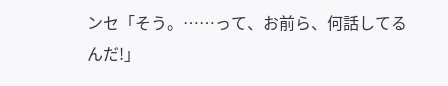ンセ「そう。……って、お前ら、何話してるんだ!」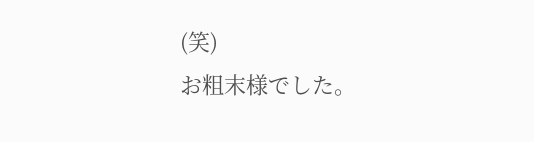(笑)
お粗末様でした。